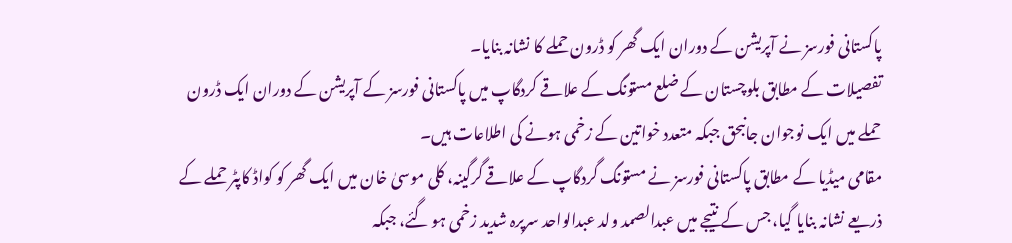پاکستانی فورسز نے آپریشن کے دوران ایک گھر کو ڈرون حملے کا نشانہ بنایا۔
تفصیلات کے مطابق بلوچستان کے ضلع مستونگ کے علاقے کردگاپ میں پاکستانی فورسز کے آپریشن کے دوران ایک ڈرون حملے میں ایک نوجوان جانبحق جبکہ متعدد خواتین کے زخمی ہونے کی اطلاعات ہیں۔
مقامی میڈیا کے مطابق پاکستانی فورسز نے مستونگ گردگاپ کے علاقے گرگینہ، کلی موسیٰ خان میں ایک گھر کو کواڈ کاپٹر حملے کے ذریعے نشانہ بنایا گیا، جس کے نتیجے میں عبدالصمد ولد عبدالواحد سرپرہ شدید زخمی ہو گئے، جبکہ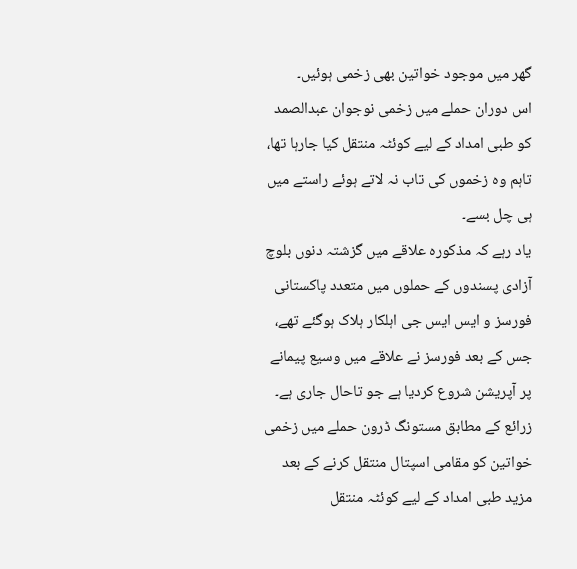گھر میں موجود خواتین بھی زخمی ہوئیں۔
اس دوران حملے میں زخمی نوجوان عبدالصمد کو طبی امداد کے لیے کوئٹہ منتقل کیا جارہا تھا، تاہم وہ زخموں کی تاب نہ لاتے ہوئے راستے میں ہی چل بسے۔
یاد رہے کہ مذکورہ علاقے میں گزشتہ دنوں بلوچ آزادی پسندوں کے حملوں میں متعدد پاکستانی فورسز و ایس ایس جی اہلکار ہلاک ہوگئے تھے، جس کے بعد فورسز نے علاقے میں وسیع پیمانے پر آپریشن شروع کردیا ہے جو تاحال جاری ہے۔
زرائع کے مطابق مستونگ ڈرون حملے میں زخمی خواتین کو مقامی اسپتال منتقل کرنے کے بعد مزید طبی امداد کے لیے کوئٹہ منتقل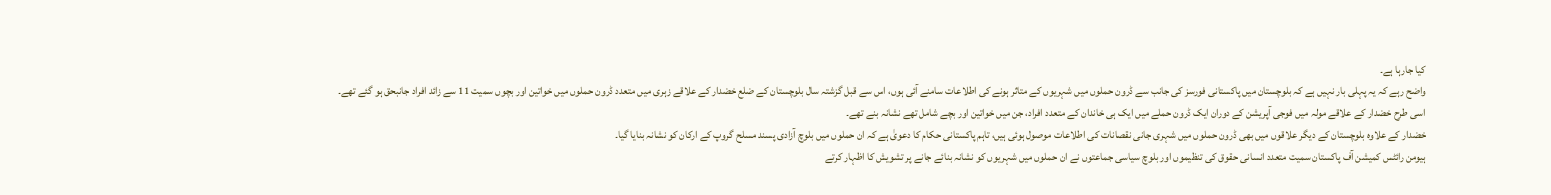کیا جارہا ہے۔
واضح رہے کہ یہ پہلی بار نہیں ہے کہ بلوچستان میں پاکستانی فورسز کی جانب سے ڈرون حملوں میں شہریوں کے متاثر ہونے کی اطلاعات سامنے آئی ہوں، اس سے قبل گزشتہ سال بلوچستان کے ضلع خضدار کے علاقے زہری میں متعدد ڈرون حملوں میں خواتین اور بچوں سمیت 11 سے زائد افراد جانبحق ہو گئے تھے۔
اسی طرح خضدار کے علاقے مولہ میں فوجی آپریشن کے دوران ایک ڈرون حملے میں ایک ہی خاندان کے متعدد افراد، جن میں خواتین اور بچے شامل تھے نشانہ بنے تھے۔
خضدار کے علاوہ بلوچستان کے دیگر علاقوں میں بھی ڈرون حملوں میں شہری جانی نقصانات کی اطلاعات موصول ہوئی ہیں، تاہم پاکستانی حکام کا دعویٰ ہے کہ ان حملوں میں بلوچ آزادی پسند مسلح گروپ کے ارکان کو نشانہ بنایا گیا۔
ہیومن رائٹس کمیشن آف پاکستان سمیت متعدد انسانی حقوق کی تنظیموں اور بلوچ سیاسی جماعتوں نے ان حملوں میں شہریوں کو نشانہ بنائے جانے پر تشویش کا اظہار کرتے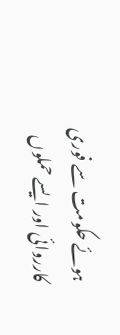ہوئے حکومت سے فوری کارروائی اور ایسے حملوں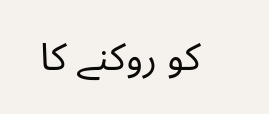کو روکنے کا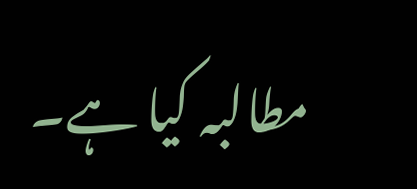مطالبہ کیا ہے۔